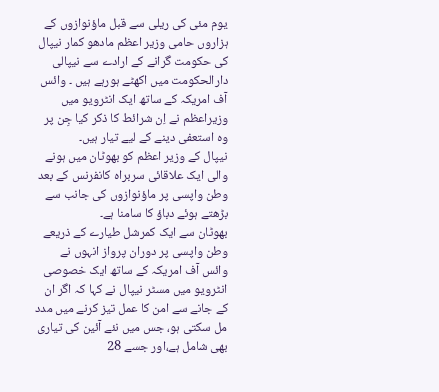یوم مئی کی ریلی سے قبل ماؤنوازوں کے ہزاروں حامی وزیر اعظم مادھو کمار نیپال کی حکومت گرانے کے ارادے سے نیپالی دارالحکومت میں اکھٹے ہورہے ہیں ۔ وائس آف امریکہ کے ساتھ ایک انٹرویو میں وزیراعظم نے اِن شرائط کا ذکر کیا جِن پر وہ استعفی دینے کے لیے تیار ہیں۔
نیپال کے وزیر اعظم کو بھوٹان میں ہونے والی ایک علاقائی سربراہ کانفرنس کے بعد وطن واپسی پر ماؤنوازوں کی جانب سے بڑھتے ہوئے دباؤ کا سامنا ہے۔
بھوٹان سے ایک کمرشل طیارے کے ذریعے وطن واپسی پر دوران پرواز انہوں نے وائس آف امریکہ کے ساتھ ایک خصوصی انٹرویو میں مسٹر نیپال نے کہا کہ اگر ان کے جانے سے امن کا عمل تیز کرنے میں مدد مل سکتی ہو، جس میں نئے آئین کی تیاری بھی شامل ہے،اور جسے 28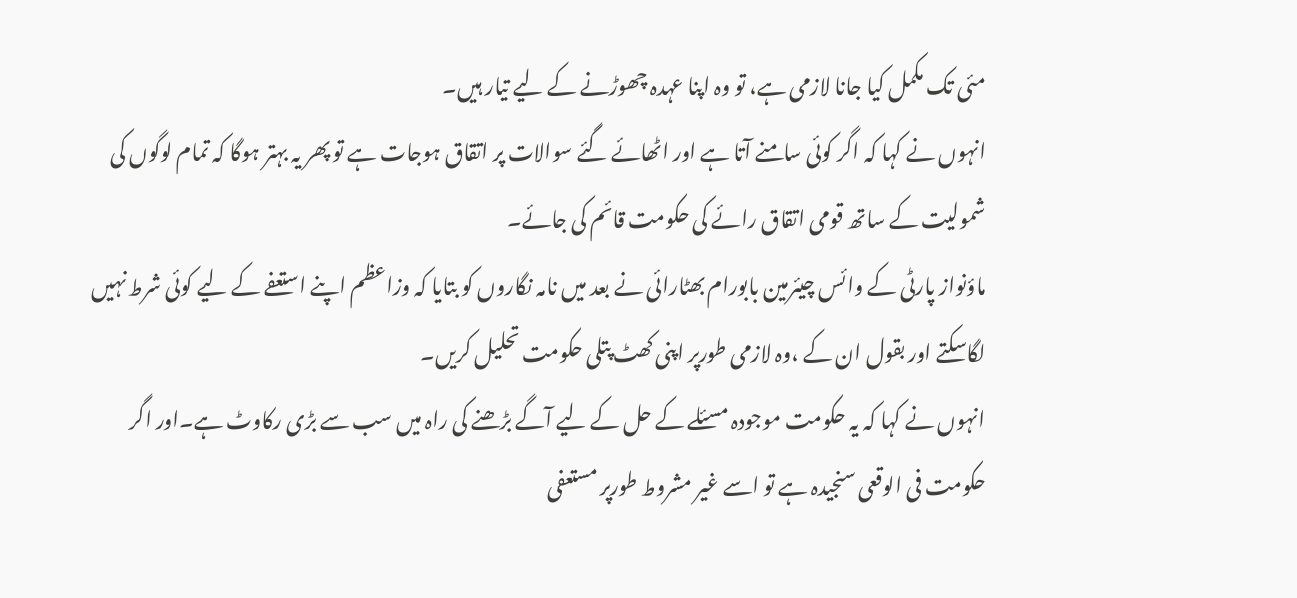مئی تک مکمل کیا جانا لازمی ہے، تو وہ اپنا عہدہ چھوڑنے کے لیے تیار ہیں۔
انہوں نے کہا کہ اگر کوئی سامنے آتا ہے اور اٹھائے گئے سوالات پر اتقاق ہوجات ہے تو پھر یہ بہتر ہوگا کہ تمام لوگوں کی شمولیت کے ساتھ قومی اتقاق رائے کی حکومت قائم کی جائے۔
ماؤنواز پارٹی کے وائس چیئرمین بابورام بھٹارائی نے بعد میں نامہ نگاروں کو بتایا کہ وزاعظم اپنے استعفے کے لیے کوئی شرط نہیں لگاسکتے اور بقول ان کے ،وہ لازمی طورپر اپنی کھٹ پتلی حکومت تحلیل کریں۔
انہوں نے کہا کہ یہ حکومت موجودہ مسئلے کے حل کے لیے آگے بڑھنے کی راہ میں سب سے بڑی رکاوٹ ہے۔اور اگر حکومت فی الوقعی سنجیدہ ہے تو اسے غیر مشروط طورپر مستعفی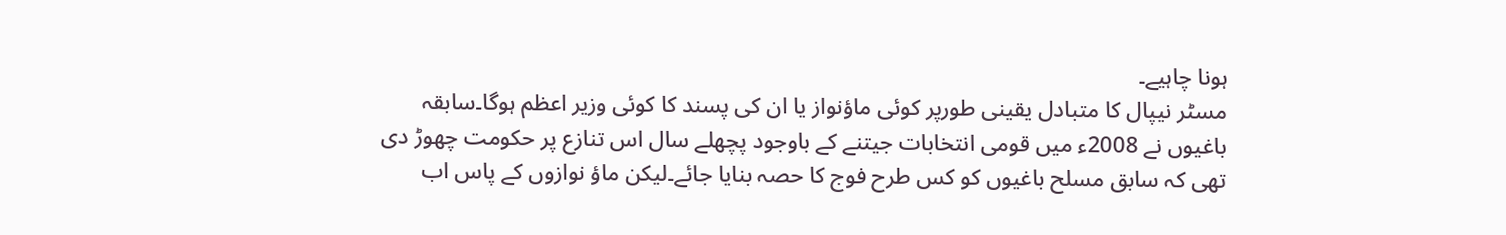ہونا چاہیے۔
مسٹر نیپال کا متبادل یقینی طورپر کوئی ماؤنواز یا ان کی پسند کا کوئی وزیر اعظم ہوگا۔سابقہ باغیوں نے 2008ء میں قومی انتخابات جیتنے کے باوجود پچھلے سال اس تنازع پر حکومت چھوڑ دی تھی کہ سابق مسلح باغیوں کو کس طرح فوج کا حصہ بنایا جائے۔لیکن ماؤ نوازوں کے پاس اب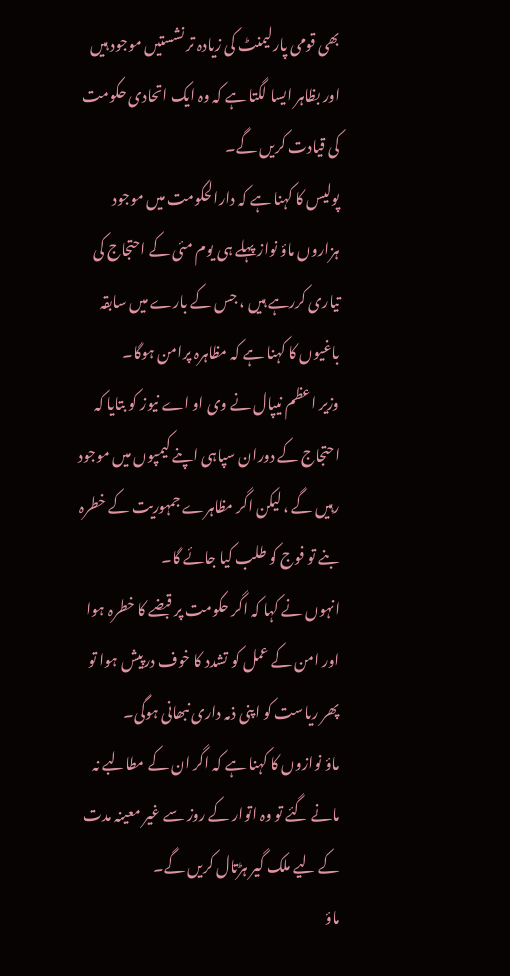بھی قومی پارلیمنٹ کی زیادہ تر نشستیں موجود ہیں اور بظاہر ایسا لگتا ہے کہ وہ ایک اتحادی حکومت کی قیادت کریں گے۔
پولیس کا کہنا ہے کہ دارالحکومت میں موجود ہزاروں ماؤ نواز پہلے ہی یوم مئی کے احتجاج کی تیاری کررہے ہیں ، جس کے بارے میں سابقہ باغیوں کا کہنا ہے کہ مظاہرہ پرامن ہوگا۔
وزیر اعظم نیپال نے وی او اے نیوز کو بتایا کہ احتجاج کے دوران سپاہی اپنے کیمپوں میں موجود رہیں گے ، لیکن اگر مظاہرے جمہوریت کے خطرہ بنے تو فوج کو طلب کیا جائے گا۔
انہوں نے کہا کہ اگر حکومت پر قبضے کا خطرہ ہوا اور امن کے عمل کو تشدد کا خوف درپیش ہوا تو پھر ریاست کو اپنی ذمہ داری نبھانی ہوگی۔
ماؤ نوازوں کا کہنا ہے کہ اگر ان کے مطالبے نہ مانے گئے تو وہ اتوار کے روز سے غیر معینہ مدت کے لیے ملک گیر ہڑتال کریں گے۔
ماؤ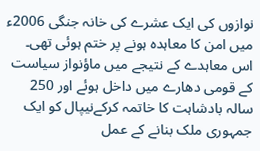نوازوں کی ایک عشرے کی خانہ جنگی 2006ء میں امن کا معاہدہ ہونے پر ختم ہوئی تھی۔ اس معاہدے کے نتیجے میں ماؤنواز سیاست کے قومی دھارے میں داخل ہوئے اور 250 سالہ بادشاہت کا خاتمہ کرکےنیپال کو ایک جمہوری ملک بنانے کے عمل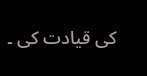کی قیادت کی ۔